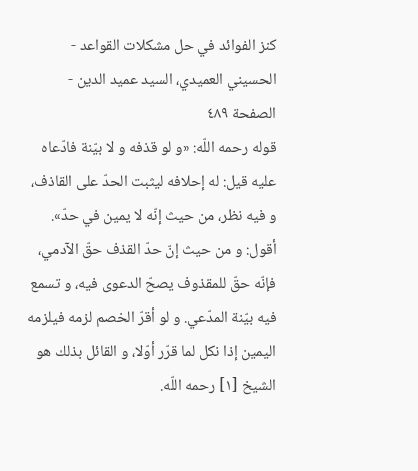كنز الفوائد في حل مشكلات القواعد - الحسيني العميدي، السيد عميد الدين - الصفحة ٤٨٩
قوله رحمه اللّه: «و لو قذفه و لا بيّنة فادّعاه عليه قيل: له إحلافه ليثبت الحدّ على القاذف، و فيه نظر، من حيث إنّه لا يمين في حدّ».
أقول: و من حيث إنّ حدّ القذف حقّ الآدمي، فإنّه حقّ للمقذوف يصحّ الدعوى فيه، و تسمع فيه بيّنة المدّعي. و لو أقرّ الخصم لزمه فيلزمه اليمين إذا نكل لما قرّر أوّلا، و القائل بذلك هو الشيخ [١] رحمه اللّه.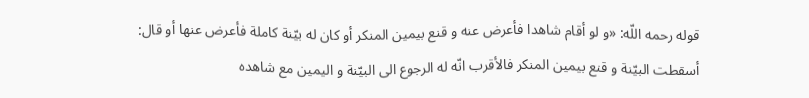قوله رحمه اللّه: «و لو أقام شاهدا فأعرض عنه و قنع بيمين المنكر أو كان له بيّنة كاملة فأعرض عنها أو قال: أسقطت البيّنة و قنع بيمين المنكر فالأقرب انّه له الرجوع الى البيّنة و اليمين مع شاهده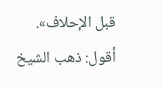قبل الإحلاف».
أقول: ذهب الشيخ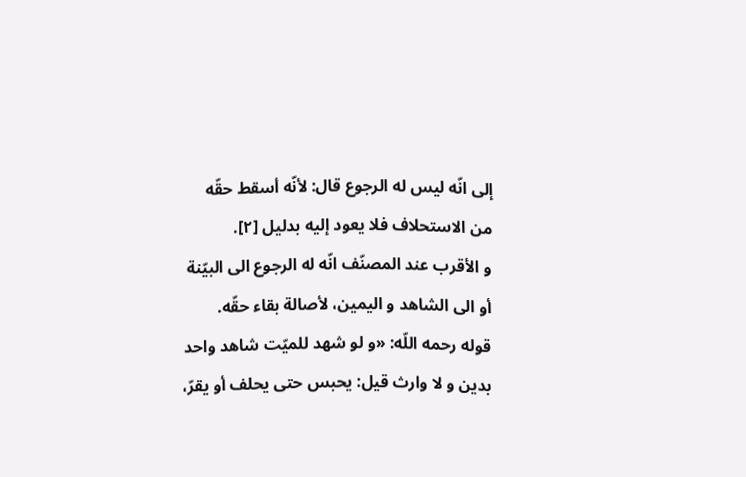إلى انّه ليس له الرجوع قال: لأنّه أسقط حقّه من الاستحلاف فلا يعود إليه بدليل [٢].
و الأقرب عند المصنّف انّه له الرجوع الى البيّنة أو الى الشاهد و اليمين، لأصالة بقاء حقّه.
قوله رحمه اللّه: «و لو شهد للميّت شاهد واحد بدين و لا وارث قيل: يحبس حتى يحلف أو يقرّ،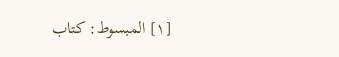[١] المبسوط: كتاب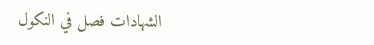الشهادات فصل في النكول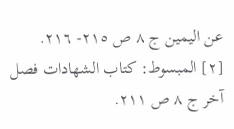عن اليمين ج ٨ ص ٢١٥- ٢١٦.
[٢] المبسوط: كتاب الشهادات فصل آخر ج ٨ ص ٢١١.